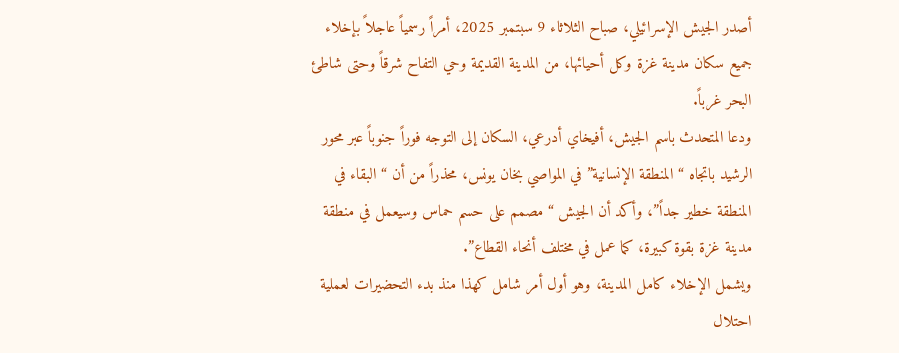أصدر الجيش الإسرائيلي، صباح الثلاثاء 9 سبتمبر 2025، أمراً رسمياً عاجلاً بإخلاء جميع سكان مدينة غزة وكل أحيائها، من المدينة القديمة وحي التفاح شرقاً وحتى شاطئ البحر غرباً.
ودعا المتحدث باسم الجيش، أفيخاي أدرعي، السكان إلى التوجه فوراً جنوباً عبر محور الرشيد باتجاه “المنطقة الإنسانية” في المواصي بخان يونس، محذراً من أن “البقاء في المنطقة خطير جداً”، وأكد أن الجيش “مصمم على حسم حماس وسيعمل في منطقة مدينة غزة بقوة كبيرة، كما عمل في مختلف أنحاء القطاع”.
ويشمل الإخلاء كامل المدينة، وهو أول أمر شامل كهذا منذ بدء التحضيرات لعملية احتلال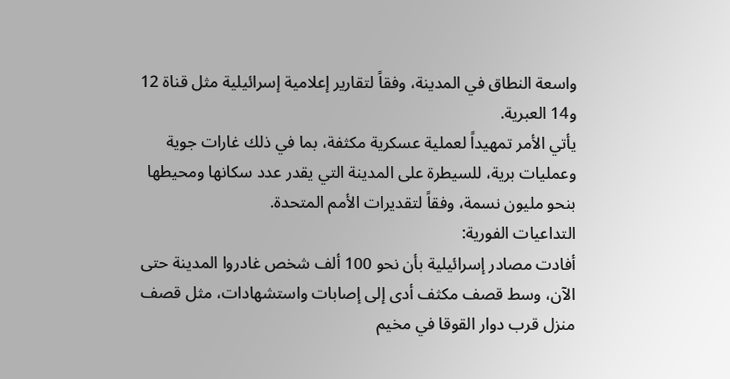واسعة النطاق في المدينة، وفقاً لتقارير إعلامية إسرائيلية مثل قناة 12 و14 العبرية.
يأتي الأمر تمهيداً لعملية عسكرية مكثفة، بما في ذلك غارات جوية وعمليات برية، للسيطرة على المدينة التي يقدر عدد سكانها ومحيطها بنحو مليون نسمة، وفقاً لتقديرات الأمم المتحدة.
التداعيات الفورية:
أفادت مصادر إسرائيلية بأن نحو 100 ألف شخص غادروا المدينة حتى الآن، وسط قصف مكثف أدى إلى إصابات واستشهادات، مثل قصف منزل قرب دوار القوقا في مخيم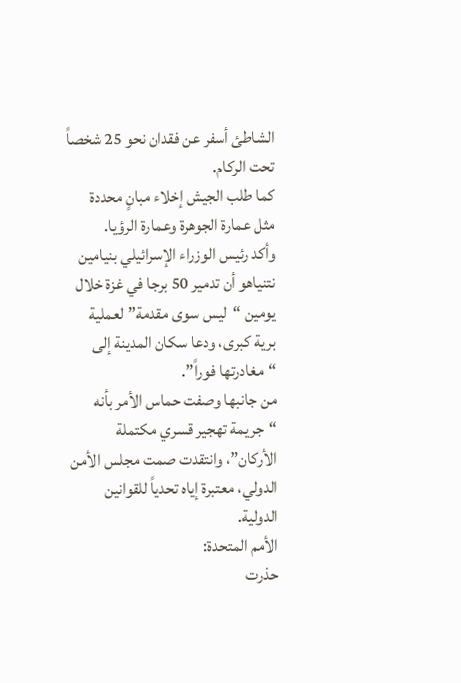الشاطئ أسفر عن فقدان نحو 25 شخصاً تحت الركام.
كما طلب الجيش إخلاء مبانٍ محددة مثل عمارة الجوهرة وعمارة الرؤيا.
وأكد رئيس الوزراء الإسرائيلي بنيامين نتنياهو أن تدمير 50 برجا في غزة خلال يومين “ليس سوى مقدمة” لعملية برية كبرى، ودعا سكان المدينة إلى “مغادرتها فوراً”.
من جانبها وصفت حماس الأمر بأنه “جريمة تهجير قسري مكتملة الأركان”، وانتقدت صمت مجلس الأمن الدولي، معتبرة إياه تحدياً للقوانين الدولية.
الأمم المتحدة:
حذرت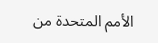الأمم المتحدة من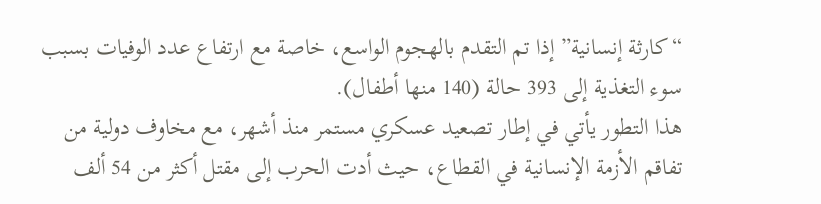“كارثة إنسانية” إذا تم التقدم بالهجوم الواسع، خاصة مع ارتفاع عدد الوفيات بسبب سوء التغذية إلى 393 حالة (140 منها أطفال).
هذا التطور يأتي في إطار تصعيد عسكري مستمر منذ أشهر، مع مخاوف دولية من تفاقم الأزمة الإنسانية في القطاع، حيث أدت الحرب إلى مقتل أكثر من 54 ألف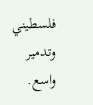فلسطيني وتدمير واسع.